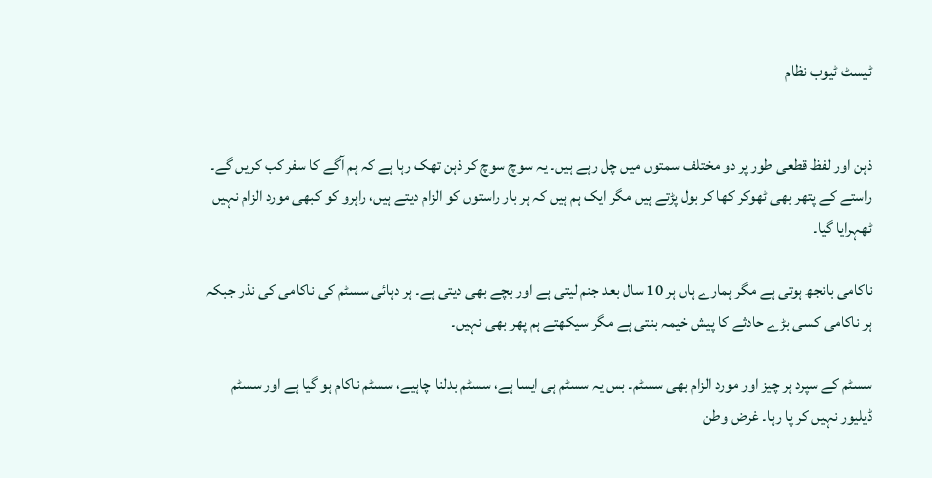ٹیسٹ ٹیوب نظام


ذہن اور لفظ قطعی طور پر دو مختلف سمتوں میں چل رہے ہیں۔ یہ سوچ سوچ کر ذہن تھک رہا ہے کہ ہم آگے کا سفر کب کریں گے۔ راستے کے پتھر بھی ٹھوکر کھا کر بول پڑتے ہیں مگر ایک ہم ہیں کہ ہر بار راستوں کو الزام دیتے ہیں، راہرو کو کبھی مورد الزام نہیں ٹھہرایا گیا۔

ناکامی بانجھ ہوتی ہے مگر ہمارے ہاں ہر 10 سال بعد جنم لیتی ہے اور بچے بھی دیتی ہے۔ ہر دہائی سسٹم کی ناکامی کی نذر جبکہ ہر ناکامی کسی بڑے حادثے کا پیش خیمہ بنتی ہے مگر سیکھتے ہم پھر بھی نہیں۔

سسٹم کے سپرد ہر چیز اور مورد الزام بھی سسٹم۔ بس یہ سسٹم ہی ایسا ہے، سسٹم بدلنا چاہیے، سسٹم ناکام ہو گیا ہے اور سسٹم ڈیلیور نہیں کر پا رہا۔ غرض وطن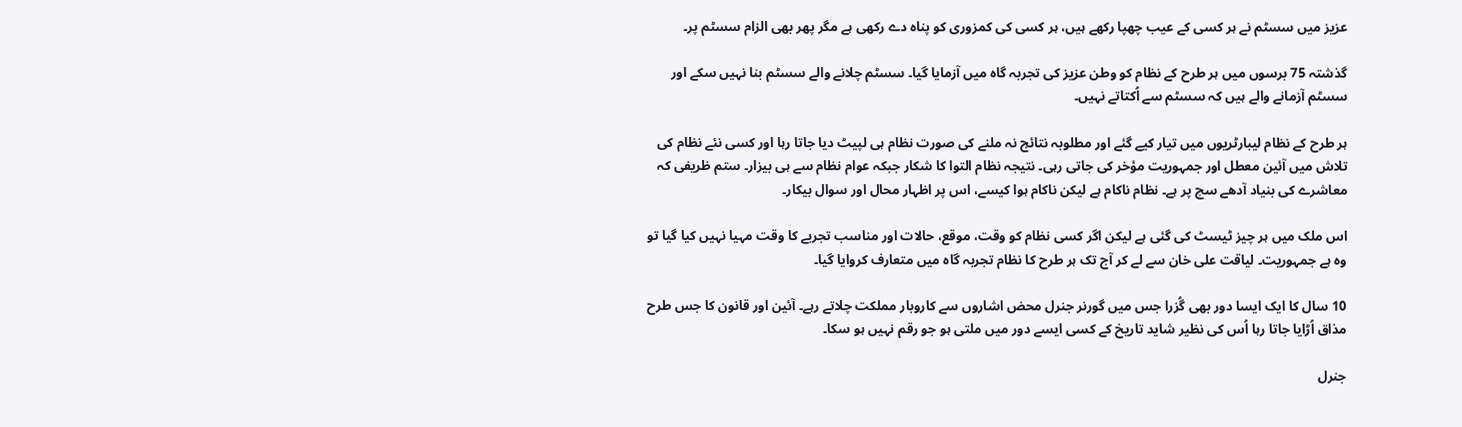عزیز میں سسٹم نے ہر کسی کے عیب چھپا رکھے ہیں، ہر کسی کی کمزوری کو پناہ دے رکھی ہے مگر پھر بھی الزام سسٹم پر۔

گذشتہ 75 برسوں میں ہر طرح کے نظام کو وطن عزیز کی تجربہ گاہ میں آزمایا گیا۔ سسٹم چلانے والے سسٹم بنا نہیں سکے اور سسٹم آزمانے والے ہیں کہ سسٹم سے اُکتاتے نہیں۔

ہر طرح کے نظام لیبارٹریوں میں تیار کیے گئے اور مطلوبہ نتائج نہ ملنے کی صورت نظام ہی لپیٹ دیا جاتا رہا اور کسی نئے نظام کی تلاش میں آئین معطل اور جمہوریت مؤخر کی جاتی رہی۔ نتیجہ نظام التوا کا شکار جبکہ عوام نظام سے ہی بیزار۔ ستم ظریفی کہ معاشرے کی بنیاد آدھے سچ پر ہے۔ نظام ناکام ہے لیکن ناکام ہوا کیسے، اس پر اظہار محال اور سوال بیکار۔

اس ملک میں ہر چیز ٹیسٹ کی گئی ہے لیکن اگر کسی نظام کو وقت، موقع، حالات اور مناسب تجربے کا وقت مہیا نہیں کیا گیا تو وہ ہے جمہوریت۔ لیاقت علی خان سے لے کر آج تک ہر طرح کا نظام تجربہ گاہ میں متعارف کروایا گیا۔

10 سال کا ایک ایسا دور بھی گُزرا جس میں گورنر جنرل محض اشاروں سے کاروبار مملکت چلاتے رہے۔ آئین اور قانون کا جس طرح مذاق اُڑایا جاتا رہا اُس کی نظیر شاید تاریخ کے کسی ایسے دور میں ملتی ہو جو رقم نہیں ہو سکا۔

جنرل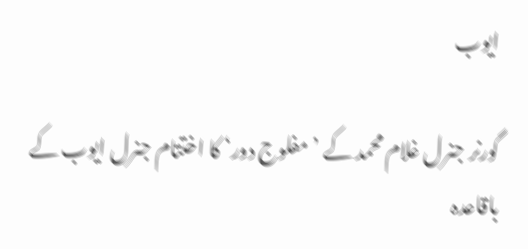ایوب

گورنر جنرل غلام محمد کے ’مفلوج دور‘ کا اختتام جنرل ایوب کے باقاعدہ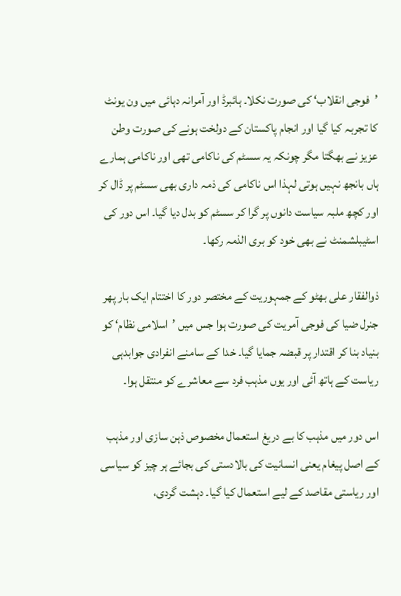’فوجی انقلاب‘ کی صورت نکلا۔ ہائبرڈ اور آمرانہ دہائی میں ون یونٹ کا تجربہ کیا گیا اور انجام پاکستان کے دولخت ہونے کی صورت وطن عزیز نے بھگتا مگر چونکہ یہ سسٹم کی ناکامی تھی اور ناکامی ہمارے ہاں بانجھ نہیں ہوتی لہذا اس ناکامی کی ذمہ داری بھی سسٹم پر ڈال کر اور کچھ ملبہ سیاست دانوں پر گرا کر سسٹم کو بدل دیا گیا۔ اس دور کی اسٹیبلشمنٹ نے بھی خود کو بری الذمہ رکھا۔

ذوالفقار علی بھٹو کے جمہوریت کے مختصر دور کا اختتام ایک بار پھر جنرل ضیا کی فوجی آمریت کی صورت ہوا جس میں ’اسلامی نظام‘ کو بنیاد بنا کر اقتدار پر قبضہ جمایا گیا۔ خدا کے سامنے انفرادی جوابدہی ریاست کے ہاتھ آئی اور یوں مذہب فرد سے معاشرے کو منتقل ہوا۔

اس دور میں مذہب کا بے دریغ استعمال مخصوص ذہن سازی اور مذہب کے اصل پیغام یعنی انسانیت کی بالادستی کی بجائے ہر چیز کو سیاسی اور ریاستی مقاصد کے لیے استعمال کیا گیا۔ دہشت گردی،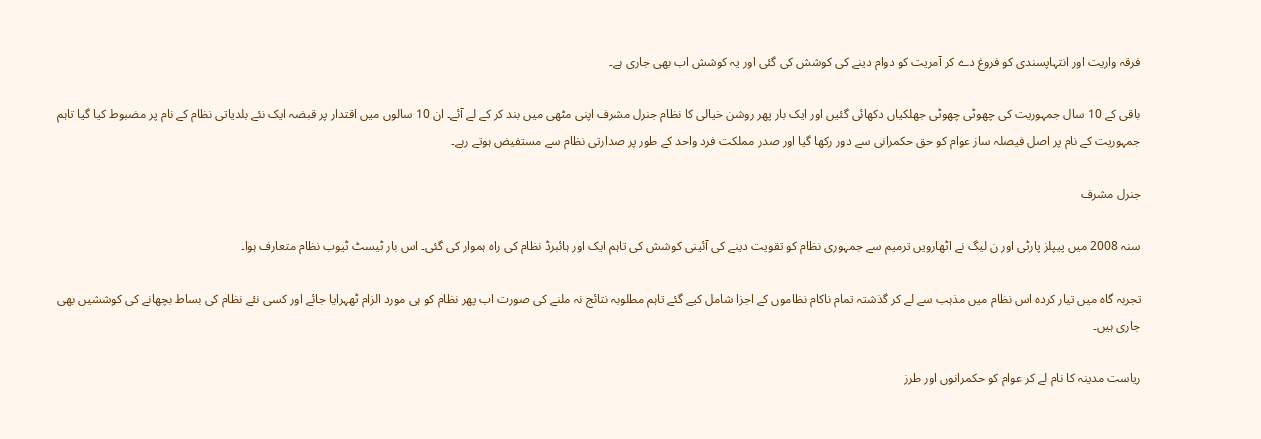فرقہ واریت اور انتہاپسندی کو فروغ دے کر آمریت کو دوام دینے کی کوشش کی گئی اور یہ کوشش اب بھی جاری ہے۔

باقی کے 10 سال جمہوریت کی چھوٹی چھوٹی جھلکیاں دکھائی گئیں اور ایک بار پھر روشن خیالی کا نظام جنرل مشرف اپنی مٹھی میں بند کر کے لے آئے۔ ان 10 سالوں میں اقتدار پر قبضہ ایک نئے بلدیاتی نظام کے نام پر مضبوط کیا گیا تاہم جمہوریت کے نام پر اصل فیصلہ ساز عوام کو حق حکمرانی سے دور رکھا گیا اور صدر مملکت فرد واحد کے طور پر صدارتی نظام سے مستفیض ہوتے رہے۔

جنرل مشرف

سنہ 2008 میں پیپلز پارٹی اور ن لیگ نے اٹھارویں ترمیم سے جمہوری نظام کو تقویت دینے کی آئینی کوشش کی تاہم ایک اور ہائبرڈ نظام کی راہ ہموار کی گئی۔ اس بار ٹیسٹ ٹیوب نظام متعارف ہوا۔

تجربہ گاہ میں تیار کردہ اس نظام میں مذہب سے لے کر گذشتہ تمام ناکام نظاموں کے اجزا شامل کیے گئے تاہم مطلوبہ نتائج نہ ملنے کی صورت اب پھر نظام کو ہی مورد الزام ٹھہرایا جائے اور کسی نئے نظام کی بساط بچھانے کی کوششیں بھی جاری ہیں۔

ریاست مدینہ کا نام لے کر عوام کو حکمرانوں اور طرز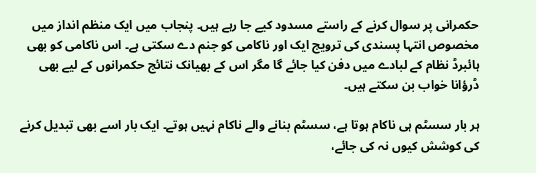حکمرانی پر سوال کرنے کے راستے مسدود کیے جا رہے ہیں۔ پنجاب میں ایک منظم انداز میں مخصوص انتہا پسندی کی ترویج ایک اور ناکامی کو جنم دے سکتی ہے۔ اس ناکامی کو بھی ہائبرڈ نظام کے لبادے میں دفن کیا جائے گا مگر اس کے بھیانک نتائج حکمرانوں کے لیے بھی ڈرؤانا خواب بن سکتے ہیں۔

ہر بار سسٹم ہی ناکام ہوتا ہے، سسٹم بنانے والے ناکام نہیں ہوتے۔ ایک بار اسے بھی تبدیل کرنے کی کوشش کیوں نہ کی جائے،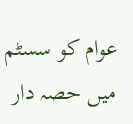عوام کو سسٹم میں حصہ دار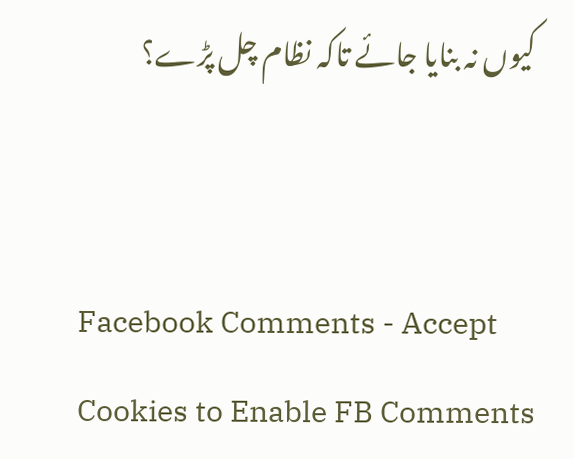کیوں نہ بنایا جائے تاکہ نظام چل پڑے؟


Facebook Comments - Accept Cookies to Enable FB Comments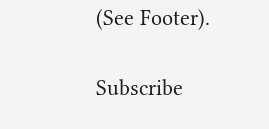(See Footer).

Subscribe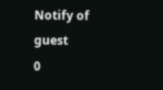Notify of
guest
0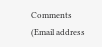Comments (Email address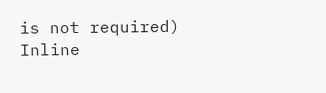is not required)
Inline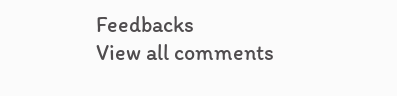Feedbacks
View all comments